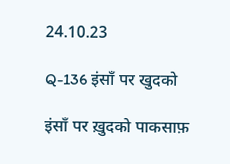24.10.23

Q-136 इंसाँ पर खुदको

इंसाँ पर ख़ुदको पाकसाफ़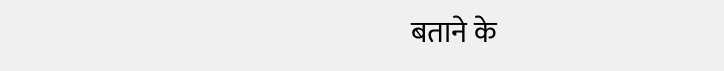बताने के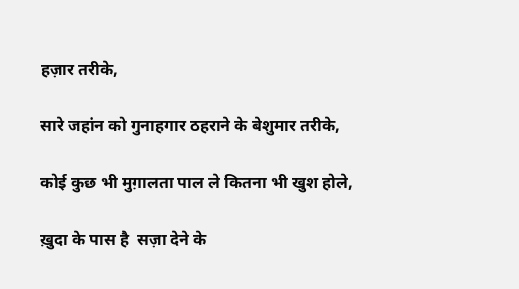हज़ार तरीके,

सारे जहांन को गुनाहगार ठहराने के बेशुमार तरीके,

कोई कुछ भी मुग़ालता पाल ले कितना भी खुश होले,

ख़ुदा के पास है  सज़ा देने के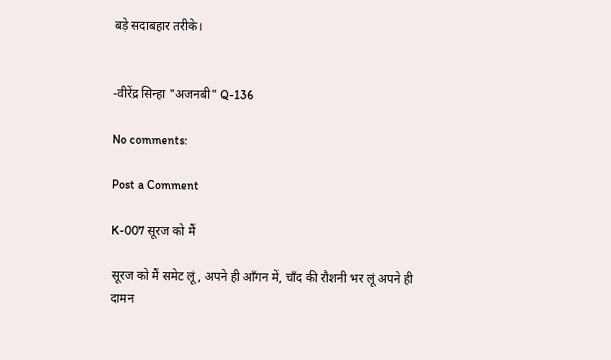बड़े सदाबहार तरीके।


-वीरेंद्र सिन्हा "अजनबी" Q-136

No comments:

Post a Comment

K-007 सूरज को मैं

सूरज को मैं समेट लूं, अपने ही आँगन में, चाँद की रौशनी भर लूं अपने ही दामन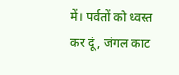में। पर्वतों को ध्वस्त कर दूं, जंगल काट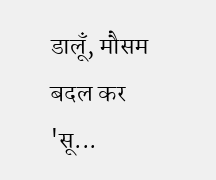डालूँ, मौसम बदल कर 'सू...